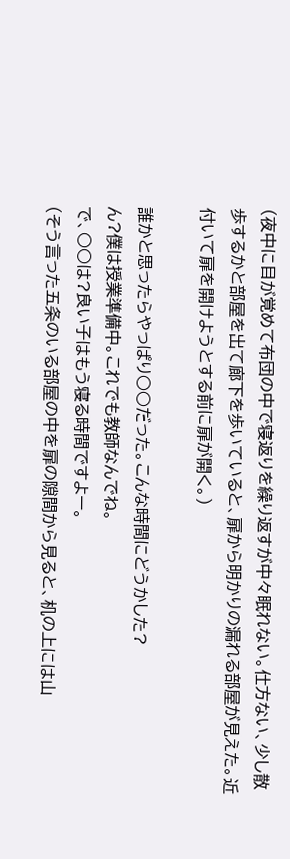(夜中に目が覚めて布団の中で寝返りを繰り返すが中々眠れない。仕方ない、少し散歩するかと部屋を出て廊下を歩いていると、扉から明かりの漏れる部屋が見えた。近付いて扉を開けようとする前に扉が開く。)

誰かと思ったらやっぱり○○だった。こんな時間にどうかした?
ん?僕は授業準備中。これでも教師なんでね。
で、○○は?良い子はもう寝る時間ですよー。
(そう言った五条のいる部屋の中を扉の隙間から見ると、机の上には山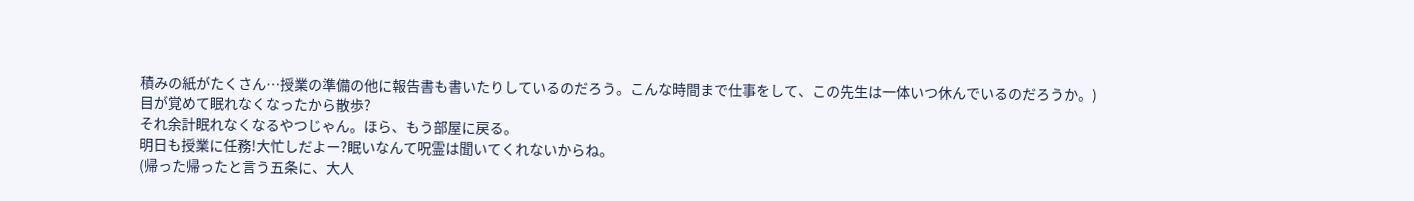積みの紙がたくさん…授業の準備の他に報告書も書いたりしているのだろう。こんな時間まで仕事をして、この先生は一体いつ休んでいるのだろうか。)
目が覚めて眠れなくなったから散歩?
それ余計眠れなくなるやつじゃん。ほら、もう部屋に戻る。
明日も授業に任務!大忙しだよー?眠いなんて呪霊は聞いてくれないからね。
(帰った帰ったと言う五条に、大人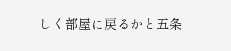しく部屋に戻るかと五条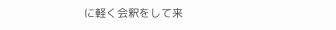に軽く会釈をして来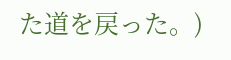た道を戻った。)